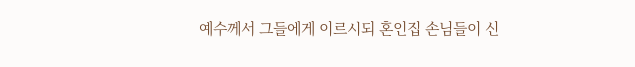예수께서 그들에게 이르시되 혼인집 손님들이 신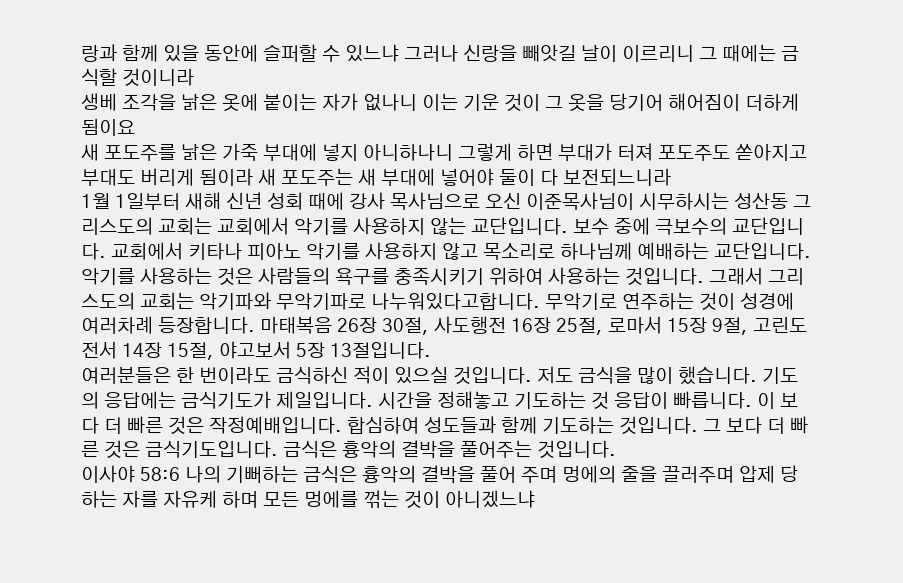랑과 함께 있을 동안에 슬퍼할 수 있느냐 그러나 신랑을 빼앗길 날이 이르리니 그 때에는 금식할 것이니라
생베 조각을 낡은 옷에 붙이는 자가 없나니 이는 기운 것이 그 옷을 당기어 해어짐이 더하게 됨이요
새 포도주를 낡은 가죽 부대에 넣지 아니하나니 그렇게 하면 부대가 터져 포도주도 쏟아지고 부대도 버리게 됨이라 새 포도주는 새 부대에 넣어야 둘이 다 보전되느니라
1월 1일부터 새해 신년 성회 때에 강사 목사님으로 오신 이준목사님이 시무하시는 성산동 그리스도의 교회는 교회에서 악기를 사용하지 않는 교단입니다. 보수 중에 극보수의 교단입니다. 교회에서 키타나 피아노 악기를 사용하지 않고 목소리로 하나님께 예배하는 교단입니다. 악기를 사용하는 것은 사람들의 욕구를 충족시키기 위하여 사용하는 것입니다. 그래서 그리스도의 교회는 악기파와 무악기파로 나누워있다고합니다. 무악기로 연주하는 것이 성경에 여러차례 등장합니다. 마태복음 26장 30절, 사도행전 16장 25절, 로마서 15장 9절, 고린도전서 14장 15절, 야고보서 5장 13절입니다.
여러분들은 한 번이라도 금식하신 적이 있으실 것입니다. 저도 금식을 많이 했습니다. 기도의 응답에는 금식기도가 제일입니다. 시간을 정해놓고 기도하는 것 응답이 빠릅니다. 이 보다 더 빠른 것은 작정예배입니다. 합심하여 성도들과 함께 기도하는 것입니다. 그 보다 더 빠른 것은 금식기도입니다. 금식은 흉악의 결박을 풀어주는 것입니다.
이사야 58:6 나의 기뻐하는 금식은 흉악의 결박을 풀어 주며 멍에의 줄을 끌러주며 압제 당하는 자를 자유케 하며 모든 멍에를 꺾는 것이 아니겠느냐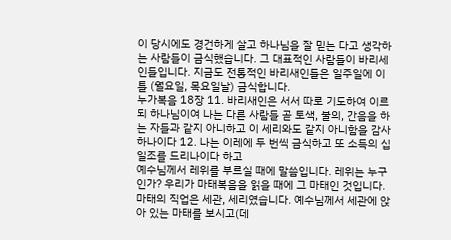이 당시에도 경건하게 살고 하나님을 잘 믿는 다고 생각하는 사람들이 금식했습니다. 그 대표적인 사람들이 바리세인들입니다. 지금도 전통적인 바리새인들은 일주일에 이틀 (월요일, 목요일날) 금식합니다.
누가복음 18장 11. 바리새인은 서서 따로 기도하여 이르되 하나님이여 나는 다른 사람들 곧 토색, 불의, 간음을 하는 자들과 같지 아니하고 이 세리와도 같지 아니함을 감사하나이다 12. 나는 이레에 두 번씩 금식하고 또 소득의 십일조를 드리나이다 하고
예수님께서 레위를 부르실 때에 말씀입니다. 레위는 누구인가? 우리가 마태복음을 읽을 때에 그 마태인 것입니다. 마태의 직업은 세관, 세리였습니다. 예수님께서 세관에 앉아 있는 마태를 보시고(데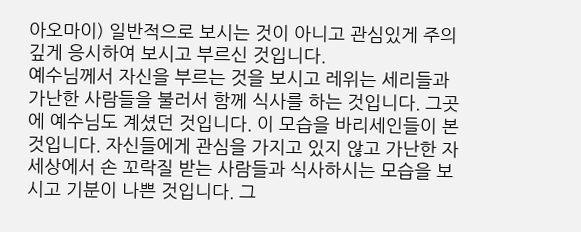아오마이) 일반적으로 보시는 것이 아니고 관심있게 주의 깊게 응시하여 보시고 부르신 것입니다.
예수님께서 자신을 부르는 것을 보시고 레위는 세리들과 가난한 사람들을 불러서 함께 식사를 하는 것입니다. 그곳에 예수님도 계셨던 것입니다. 이 모습을 바리세인들이 본 것입니다. 자신들에게 관심을 가지고 있지 않고 가난한 자 세상에서 손 꼬락질 받는 사람들과 식사하시는 모습을 보시고 기분이 나쁜 것입니다. 그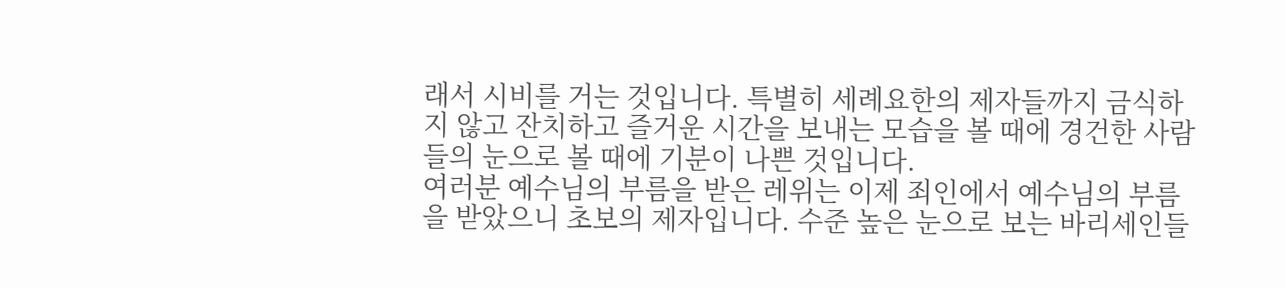래서 시비를 거는 것입니다. 특별히 세례요한의 제자들까지 금식하지 않고 잔치하고 즐거운 시간을 보내는 모습을 볼 때에 경건한 사람들의 눈으로 볼 때에 기분이 나쁜 것입니다.
여러분 예수님의 부름을 받은 레위는 이제 죄인에서 예수님의 부름을 받았으니 초보의 제자입니다. 수준 높은 눈으로 보는 바리세인들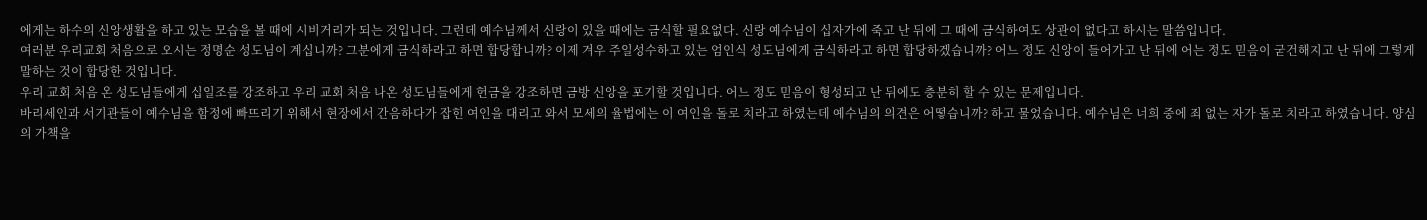에게는 하수의 신앙생활을 하고 있는 모습을 볼 때에 시비거리가 되는 것입니다. 그런데 예수님께서 신랑이 있을 때에는 금식할 필요없다. 신랑 예수님이 십자가에 죽고 난 뒤에 그 때에 금식하여도 상관이 없다고 하시는 말씀입니다.
여러분 우리교회 처음으로 오시는 정명순 성도님이 계십니까? 그분에게 금식하라고 하면 합당합니까? 이제 겨우 주일성수하고 있는 엄인식 성도님에게 금식하라고 하면 합당하겠습니까? 어느 정도 신앙이 들어가고 난 뒤에 어는 정도 믿음이 굳건해지고 난 뒤에 그렇게 말하는 것이 합당한 것입니다.
우리 교회 처음 온 성도님들에게 십일조를 강조하고 우리 교회 처음 나온 성도님들에게 헌금을 강조하면 금방 신앙을 포기할 것입니다. 어느 정도 믿음이 형성되고 난 뒤에도 충분히 할 수 있는 문제입니다.
바리세인과 서기관들이 예수님을 함정에 빠뜨리기 위해서 현장에서 간음하다가 잡힌 여인을 대리고 와서 모세의 율법에는 이 여인을 돌로 치라고 하였는데 예수님의 의견은 어떻습니까? 하고 물었습니다. 예수님은 너희 중에 죄 없는 자가 돌로 치라고 하였습니다. 양심의 가책을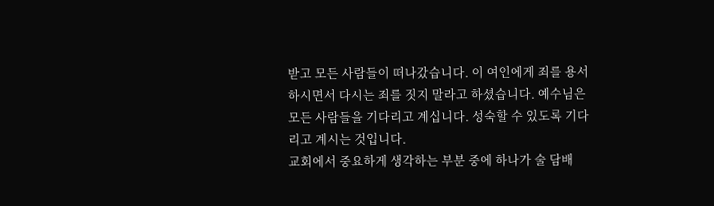받고 모든 사람들이 떠나갔습니다. 이 여인에게 죄를 용서하시면서 다시는 죄를 짓지 말라고 하셨습니다. 예수님은 모든 사람들을 기다리고 계십니다. 성숙할 수 있도록 기다리고 계시는 것입니다.
교회에서 중요하게 생각하는 부분 중에 하나가 술 담배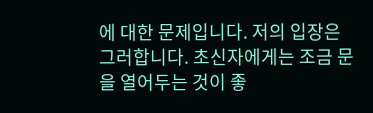에 대한 문제입니다. 저의 입장은 그러합니다. 초신자에게는 조금 문을 열어두는 것이 좋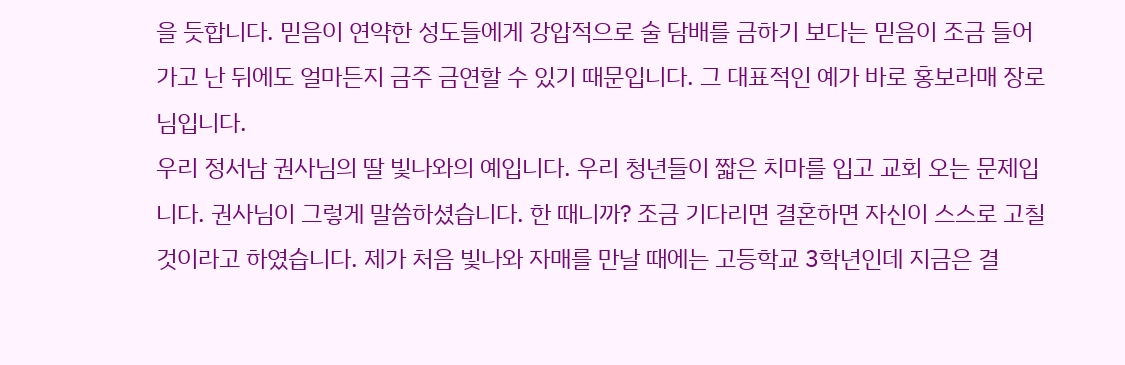을 듯합니다. 믿음이 연약한 성도들에게 강압적으로 술 담배를 금하기 보다는 믿음이 조금 들어가고 난 뒤에도 얼마든지 금주 금연할 수 있기 때문입니다. 그 대표적인 예가 바로 홍보라매 장로님입니다.
우리 정서남 권사님의 딸 빛나와의 예입니다. 우리 청년들이 짧은 치마를 입고 교회 오는 문제입니다. 권사님이 그렇게 말씀하셨습니다. 한 때니까? 조금 기다리면 결혼하면 자신이 스스로 고칠 것이라고 하였습니다. 제가 처음 빛나와 자매를 만날 때에는 고등학교 3학년인데 지금은 결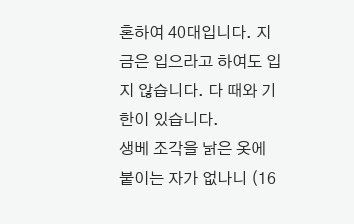혼하여 40대입니다. 지금은 입으라고 하여도 입지 않습니다. 다 때와 기한이 있습니다.
생베 조각을 낡은 옷에 붙이는 자가 없나니 (16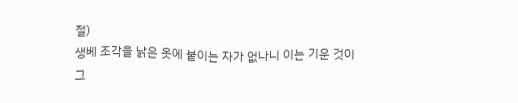절)
생베 조각을 낡은 옷에 붙이는 자가 없나니 이는 기운 것이 그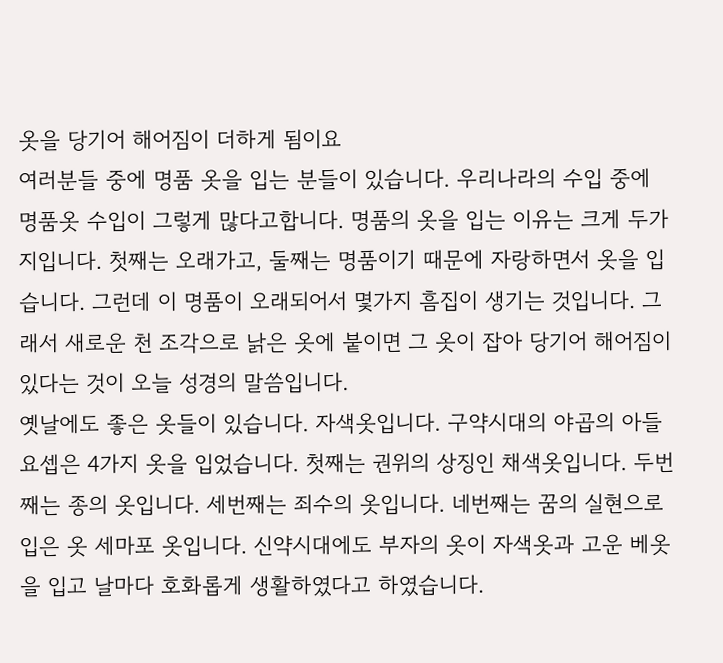옷을 당기어 해어짐이 더하게 됨이요
여러분들 중에 명품 옷을 입는 분들이 있습니다. 우리나라의 수입 중에 명품옷 수입이 그렇게 많다고합니다. 명품의 옷을 입는 이유는 크게 두가지입니다. 첫째는 오래가고, 둘째는 명품이기 때문에 자랑하면서 옷을 입습니다. 그런데 이 명품이 오래되어서 몇가지 흠집이 생기는 것입니다. 그래서 새로운 천 조각으로 낡은 옷에 붙이면 그 옷이 잡아 당기어 해어짐이 있다는 것이 오늘 성경의 말씀입니다.
옛날에도 좋은 옷들이 있습니다. 자색옷입니다. 구약시대의 야곱의 아들 요셉은 4가지 옷을 입었습니다. 첫째는 권위의 상징인 채색옷입니다. 두번째는 종의 옷입니다. 세번째는 죄수의 옷입니다. 네번째는 꿈의 실현으로 입은 옷 세마포 옷입니다. 신약시대에도 부자의 옷이 자색옷과 고운 베옷을 입고 날마다 호화롭게 생활하였다고 하였습니다.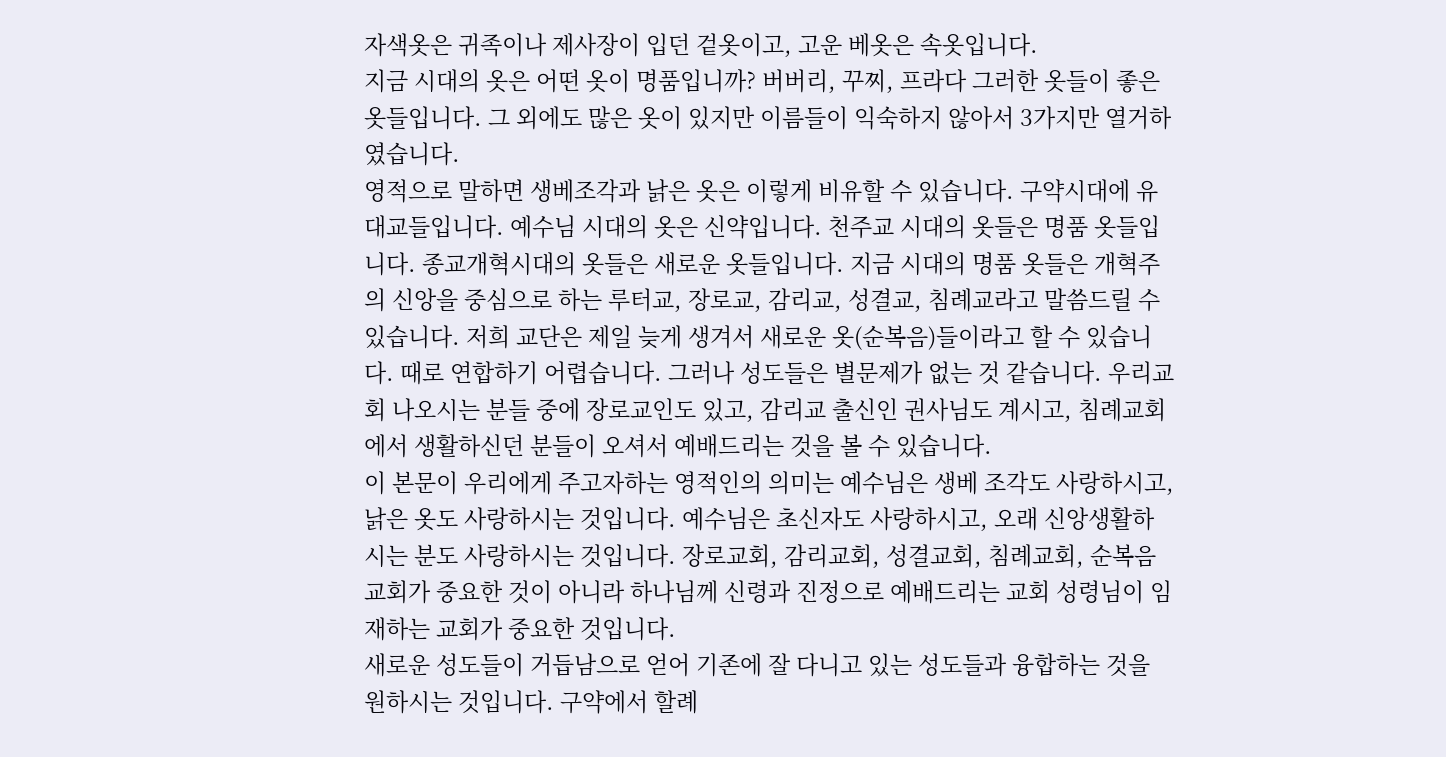자색옷은 귀족이나 제사장이 입던 겉옷이고, 고운 베옷은 속옷입니다.
지금 시대의 옷은 어떤 옷이 명품입니까? 버버리, 꾸찌, 프라다 그러한 옷들이 좋은 옷들입니다. 그 외에도 많은 옷이 있지만 이름들이 익숙하지 않아서 3가지만 열거하였습니다.
영적으로 말하면 생베조각과 낡은 옷은 이렇게 비유할 수 있습니다. 구약시대에 유대교들입니다. 예수님 시대의 옷은 신약입니다. 천주교 시대의 옷들은 명품 옷들입니다. 종교개혁시대의 옷들은 새로운 옷들입니다. 지금 시대의 명품 옷들은 개혁주의 신앙을 중심으로 하는 루터교, 장로교, 감리교, 성결교, 침례교라고 말씀드릴 수 있습니다. 저희 교단은 제일 늦게 생겨서 새로운 옷(순복음)들이라고 할 수 있습니다. 때로 연합하기 어렵습니다. 그러나 성도들은 별문제가 없는 것 같습니다. 우리교회 나오시는 분들 중에 장로교인도 있고, 감리교 출신인 권사님도 계시고, 침례교회에서 생활하신던 분들이 오셔서 예배드리는 것을 볼 수 있습니다.
이 본문이 우리에게 주고자하는 영적인의 의미는 예수님은 생베 조각도 사랑하시고, 낡은 옷도 사랑하시는 것입니다. 예수님은 초신자도 사랑하시고, 오래 신앙생활하시는 분도 사랑하시는 것입니다. 장로교회, 감리교회, 성결교회, 침례교회, 순복음교회가 중요한 것이 아니라 하나님께 신령과 진정으로 예배드리는 교회 성령님이 임재하는 교회가 중요한 것입니다.
새로운 성도들이 거듭남으로 얻어 기존에 잘 다니고 있는 성도들과 융합하는 것을 원하시는 것입니다. 구약에서 할례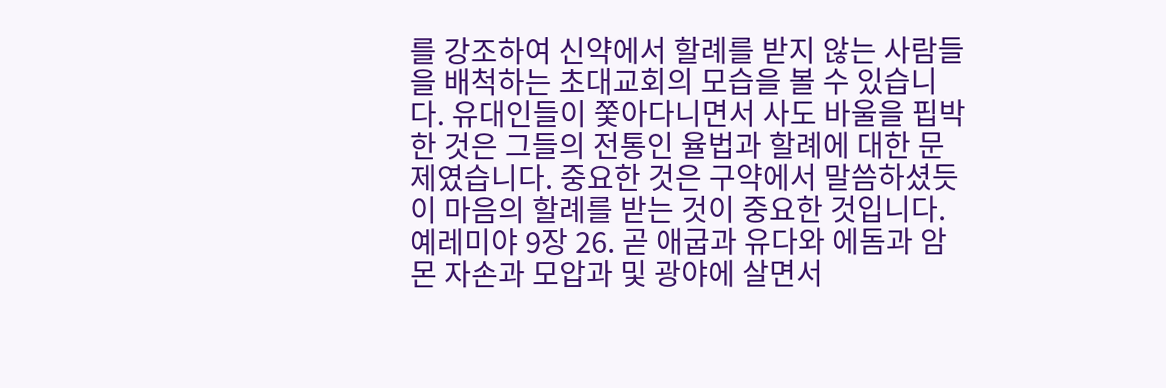를 강조하여 신약에서 할례를 받지 않는 사람들을 배척하는 초대교회의 모습을 볼 수 있습니다. 유대인들이 쫓아다니면서 사도 바울을 핍박한 것은 그들의 전통인 율법과 할례에 대한 문제였습니다. 중요한 것은 구약에서 말씀하셨듯이 마음의 할례를 받는 것이 중요한 것입니다.
예레미야 9장 26. 곧 애굽과 유다와 에돔과 암몬 자손과 모압과 및 광야에 살면서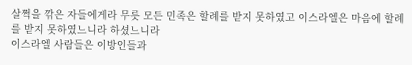살쩍을 깎은 자들에게라 무릇 모든 민족은 할례를 받지 못하였고 이스라엘은 마음에 할례를 받지 못하였느니라 하셨느니라
이스라엘 사람들은 이방인들과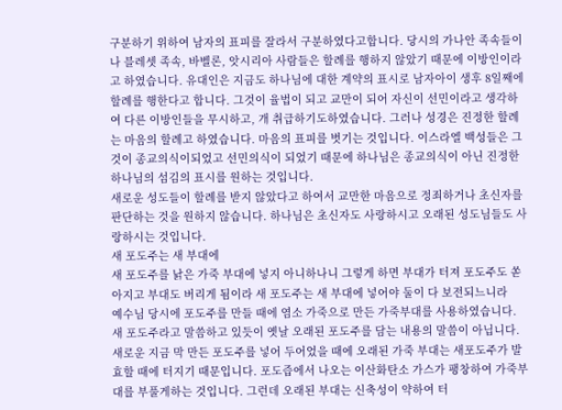구분하기 위하여 남자의 표피를 잘라서 구분하였다고합니다. 당시의 가나안 족속들이나 블레셋 족속, 바벨론, 앗시리아 사람들은 할례를 행하지 않았기 때문에 이방인이라고 하였습니다. 유대인은 지금도 하나님에 대한 계약의 표시로 남자아이 생후 8일째에 할례를 행한다고 합니다. 그것이 율법이 되고 교만이 되어 자신이 선민이라고 생각하여 다른 이방인들을 무시하고, 개 취급하기도하였습니다. 그러나 성경은 진정한 할례는 마음의 할례고 하였습니다. 마음의 표피를 벗기는 것입니다. 이스라엘 백성들은 그것이 종교의식이되었고 선민의식이 되었기 때문에 하나님은 종교의식이 아닌 진정한 하나님의 섬김의 표시를 원하는 것입니다.
새로운 성도들이 할례를 받지 않았다고 하여서 교만한 마음으로 정죄하거나 초신자를 판단하는 것을 원하지 않습니다. 하나님은 초신자도 사랑하시고 오래된 성도님들도 사랑하시는 것입니다.
새 포도주는 새 부대에
새 포도주를 낡은 가죽 부대에 넣지 아니하나니 그렇게 하면 부대가 터져 포도주도 쏟아지고 부대도 버리게 됨이라 새 포도주는 새 부대에 넣어야 둘이 다 보전되느니라
예수님 당시에 포도주를 만들 때에 염소 가죽으로 만든 가죽부대를 사용하였습니다. 새 포도주라고 말씀하고 있듯이 옛날 오래된 포도주를 담는 내용의 말씀이 아닙니다. 새로운 지금 막 만든 포도주를 넣어 두어었을 때에 오래된 가죽 부대는 새포도주가 발효할 때에 터지기 때문입니다. 포도즙에서 나오는 이산화탄소 가스가 팽창하여 가죽부대를 부풀게하는 것입니다. 그런데 오래된 부대는 신축성이 약하여 터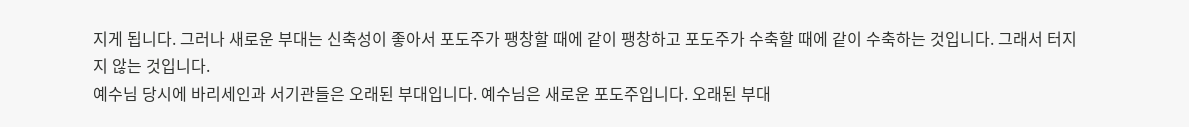지게 됩니다. 그러나 새로운 부대는 신축성이 좋아서 포도주가 팽창할 때에 같이 팽창하고 포도주가 수축할 때에 같이 수축하는 것입니다. 그래서 터지지 않는 것입니다.
예수님 당시에 바리세인과 서기관들은 오래된 부대입니다. 예수님은 새로운 포도주입니다. 오래된 부대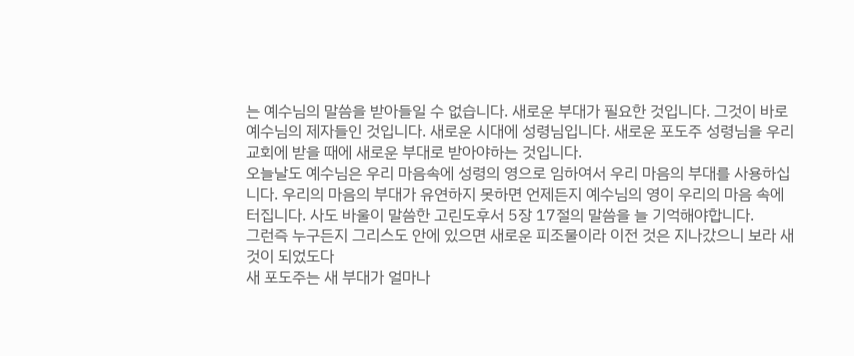는 예수님의 말씀을 받아들일 수 없습니다. 새로운 부대가 필요한 것입니다. 그것이 바로 예수님의 제자들인 것입니다. 새로운 시대에 성령님입니다. 새로운 포도주 성령님을 우리 교회에 받을 때에 새로운 부대로 받아야하는 것입니다.
오늘날도 예수님은 우리 마음속에 성령의 영으로 임하여서 우리 마음의 부대를 사용하십니다. 우리의 마음의 부대가 유연하지 못하면 언제든지 예수님의 영이 우리의 마음 속에 터집니다. 사도 바울이 말씀한 고린도후서 5장 17절의 말씀을 늘 기억해야합니다.
그런즉 누구든지 그리스도 안에 있으면 새로운 피조물이라 이전 것은 지나갔으니 보라 새 것이 되었도다
새 포도주는 새 부대가 얼마나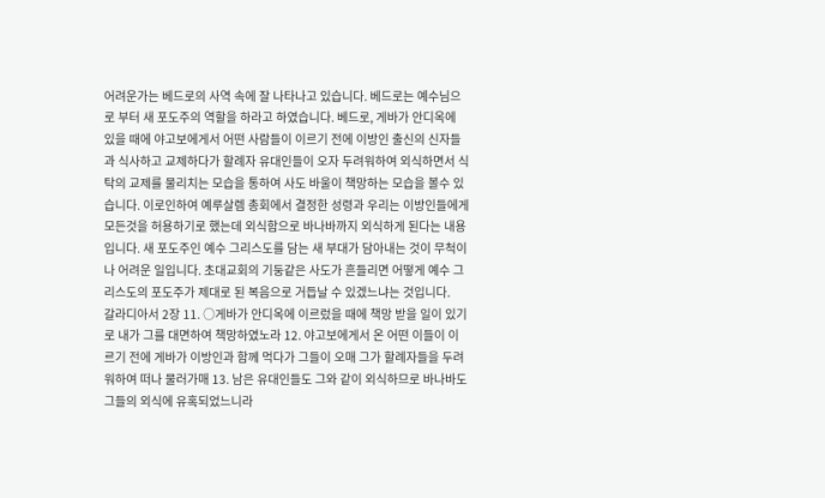어려운가는 베드로의 사역 속에 잘 나타나고 있습니다. 베드로는 예수님으로 부터 새 포도주의 역할을 하라고 하였습니다. 베드로, 게바가 안디옥에 있을 때에 야고보에게서 어떤 사람들이 이르기 전에 이방인 출신의 신자들과 식사하고 교제하다가 할례자 유대인들이 오자 두려워하여 외식하면서 식탁의 교제를 물리치는 모습을 통하여 사도 바울이 책망하는 모습을 볼수 있습니다. 이로인하여 예루살렘 총회에서 결정한 성령과 우리는 이방인들에게 모든것을 허용하기로 했는데 외식함으로 바나바까지 외식하게 된다는 내용입니다. 새 포도주인 예수 그리스도를 담는 새 부대가 담아내는 것이 무척이나 어려운 일입니다. 초대교회의 기둥같은 사도가 흔들리면 어떻게 예수 그리스도의 포도주가 제대로 된 복음으로 거듭날 수 있겠느냐는 것입니다.
갈라디아서 2장 11. ○게바가 안디옥에 이르렀을 때에 책망 받을 일이 있기로 내가 그를 대면하여 책망하였노라 12. 야고보에게서 온 어떤 이들이 이르기 전에 게바가 이방인과 함께 먹다가 그들이 오매 그가 할례자들을 두려워하여 떠나 물러가매 13. 남은 유대인들도 그와 같이 외식하므로 바나바도 그들의 외식에 유혹되었느니라